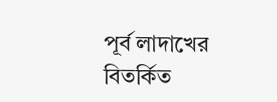পূর্ব লাদাখের বিতর্কিত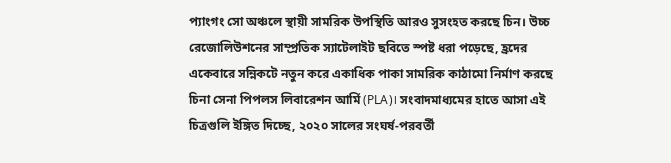প্যাংগং সো অঞ্চলে স্থায়ী সামরিক উপস্থিতি আরও সুসংহত করছে চিন। উচ্চ রেজোলিউশনের সাম্প্রতিক স্যাটেলাইট ছবিতে স্পষ্ট ধরা পড়েছে, হ্রদের একেবারে সন্নিকটে নতুন করে একাধিক পাকা সামরিক কাঠামো নির্মাণ করছে চিনা সেনা পিপলস লিবারেশন আর্মি (PLA)। সংবাদমাধ্যমের হাতে আসা এই চিত্রগুলি ইঙ্গিত দিচ্ছে, ২০২০ সালের সংঘর্ষ-পরবর্তী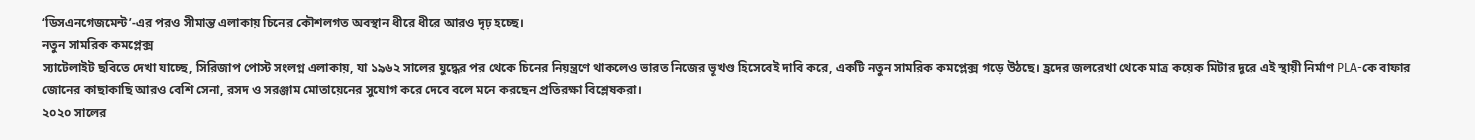‘ডিসএনগেজমেন্ট’-এর পরও সীমান্ত এলাকায় চিনের কৌশলগত অবস্থান ধীরে ধীরে আরও দৃঢ় হচ্ছে।
নতুন সামরিক কমপ্লেক্স
স্যাটেলাইট ছবিতে দেখা যাচ্ছে, সিরিজাপ পোস্ট সংলগ্ন এলাকায়, যা ১৯৬২ সালের যুদ্ধের পর থেকে চিনের নিয়ন্ত্রণে থাকলেও ভারত নিজের ভূখণ্ড হিসেবেই দাবি করে, একটি নতুন সামরিক কমপ্লেক্স গড়ে উঠছে। হ্রদের জলরেখা থেকে মাত্র কয়েক মিটার দূরে এই স্থায়ী নির্মাণ PLA-কে বাফার জোনের কাছাকাছি আরও বেশি সেনা, রসদ ও সরঞ্জাম মোতায়েনের সুযোগ করে দেবে বলে মনে করছেন প্রতিরক্ষা বিশ্লেষকরা।
২০২০ সালের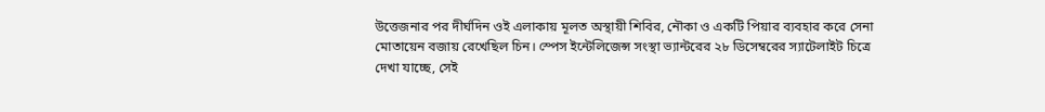উত্তেজনার পর দীর্ঘদিন ওই এলাকায় মূলত অস্থায়ী শিবির, নৌকা ও একটি পিয়ার ব্যবহার করে সেনা মোতায়েন বজায় রেখেছিল চিন। স্পেস ইন্টেলিজেন্স সংস্থা ভ্যান্টরের ২৮ ডিসেম্বরের স্যাটেলাইট চিত্রে দেখা যাচ্ছে, সেই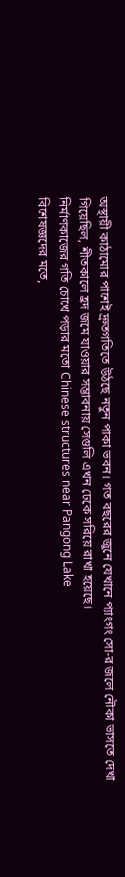অস্থায়ী কাঠামোর পাশেই দ্রুতগতিতে উঠছে নতুন পাকা ভবন। গত বছরের জুনে যেখানে প্যাংগং সো-র জলে নৌকা ভাসতে দেখা গিয়েছিল, শীতকালে হ্রদ জমে যাওয়ার সম্ভাবনায় সেগুলি এখন ঢেকে সরিয়ে রাখা হয়েছে।
নির্মাণকাজের গতি চোখে পড়ার মতো Chinese structures near Pangong Lake
বিশেষজ্ঞদের মতে,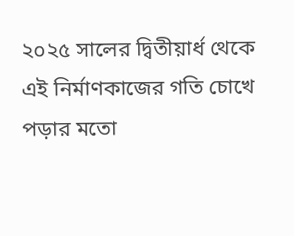২০২৫ সালের দ্বিতীয়ার্ধ থেকে এই নির্মাণকাজের গতি চোখে পড়ার মতো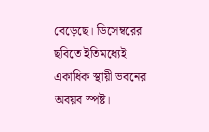বেড়েছে। ডিসেম্বরের ছবিতে ইতিমধ্যেই একাধিক স্থায়ী ভবনের অবয়ব স্পষ্ট।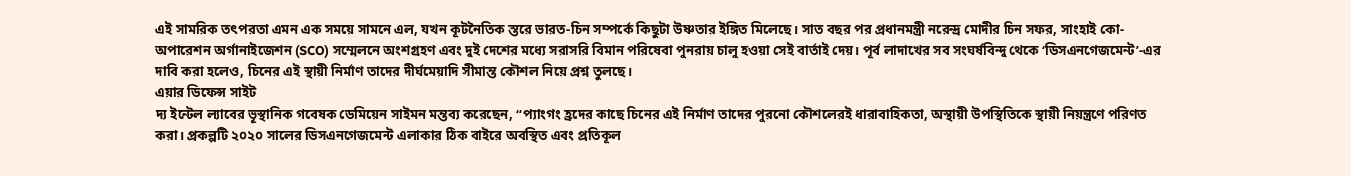এই সামরিক তৎপরতা এমন এক সময়ে সামনে এল, যখন কূটনৈতিক স্তরে ভারত-চিন সম্পর্কে কিছুটা উষ্ণতার ইঙ্গিত মিলেছে। সাত বছর পর প্রধানমন্ত্রী নরেন্দ্র মোদীর চিন সফর, সাংহাই কো-অপারেশন অর্গানাইজেশন (SCO) সম্মেলনে অংশগ্রহণ এবং দুই দেশের মধ্যে সরাসরি বিমান পরিষেবা পুনরায় চালু হওয়া সেই বার্তাই দেয়। পূর্ব লাদাখের সব সংঘর্ষবিন্দু থেকে ‘ডিসএনগেজমেন্ট’-এর দাবি করা হলেও, চিনের এই স্থায়ী নির্মাণ তাদের দীর্ঘমেয়াদি সীমান্ত কৌশল নিয়ে প্রশ্ন তুলছে।
এয়ার ডিফেন্স সাইট
দ্য ইন্টেল ল্যাবের ভূস্থানিক গবেষক ডেমিয়েন সাইমন মন্তব্য করেছেন, “প্যাংগং হ্রদের কাছে চিনের এই নির্মাণ তাদের পুরনো কৌশলেরই ধারাবাহিকতা, অস্থায়ী উপস্থিতিকে স্থায়ী নিয়ন্ত্রণে পরিণত করা। প্রকল্পটি ২০২০ সালের ডিসএনগেজমেন্ট এলাকার ঠিক বাইরে অবস্থিত এবং প্রতিকূল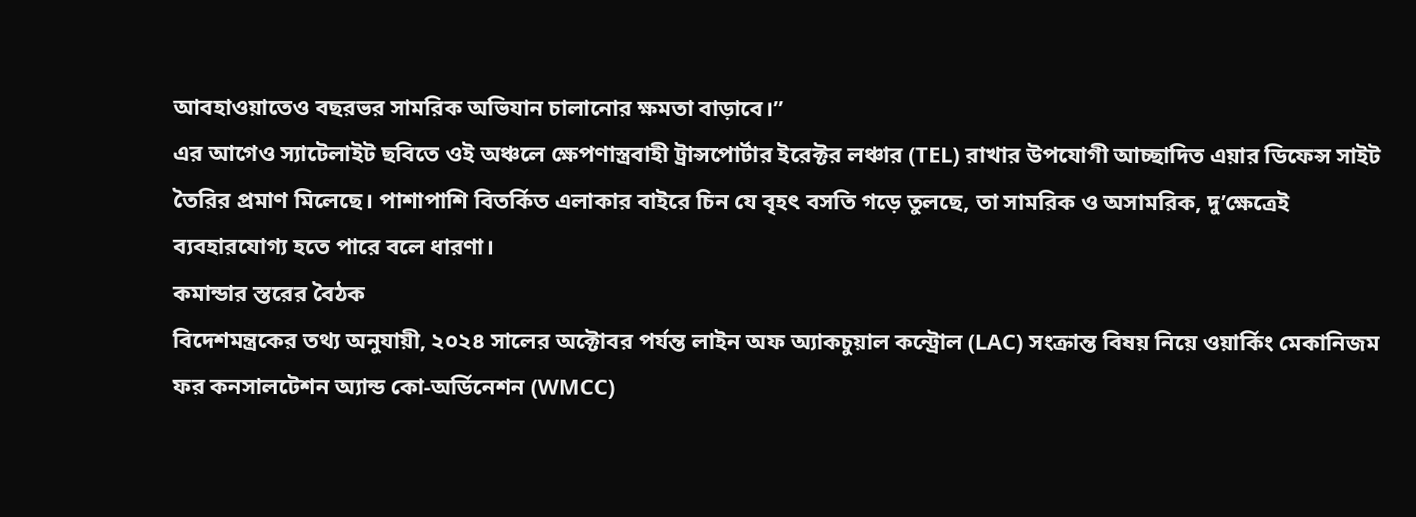আবহাওয়াতেও বছরভর সামরিক অভিযান চালানোর ক্ষমতা বাড়াবে।”
এর আগেও স্যাটেলাইট ছবিতে ওই অঞ্চলে ক্ষেপণাস্ত্রবাহী ট্রান্সপোর্টার ইরেক্টর লঞ্চার (TEL) রাখার উপযোগী আচ্ছাদিত এয়ার ডিফেন্স সাইট তৈরির প্রমাণ মিলেছে। পাশাপাশি বিতর্কিত এলাকার বাইরে চিন যে বৃহৎ বসতি গড়ে তুলছে, তা সামরিক ও অসামরিক, দু’ক্ষেত্রেই ব্যবহারযোগ্য হতে পারে বলে ধারণা।
কমান্ডার স্তরের বৈঠক
বিদেশমন্ত্রকের তথ্য অনুযায়ী, ২০২৪ সালের অক্টোবর পর্যন্ত লাইন অফ অ্যাকচুয়াল কন্ট্রোল (LAC) সংক্রান্ত বিষয় নিয়ে ওয়ার্কিং মেকানিজম ফর কনসালটেশন অ্যান্ড কো-অর্ডিনেশন (WMCC)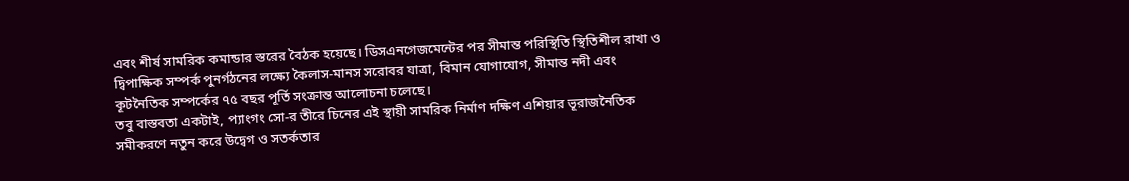এবং শীর্ষ সামরিক কমান্ডার স্তরের বৈঠক হয়েছে। ডিসএনগেজমেন্টের পর সীমান্ত পরিস্থিতি স্থিতিশীল রাখা ও দ্বিপাক্ষিক সম্পর্ক পুনর্গঠনের লক্ষ্যে কৈলাস-মানস সরোবর যাত্রা, বিমান যোগাযোগ, সীমান্ত নদী এবং কূটনৈতিক সম্পর্কের ৭৫ বছর পূর্তি সংক্রান্ত আলোচনা চলেছে।
তবু বাস্তবতা একটাই, প্যাংগং সো-র তীরে চিনের এই স্থায়ী সামরিক নির্মাণ দক্ষিণ এশিয়ার ভূরাজনৈতিক সমীকরণে নতুন করে উদ্বেগ ও সতর্কতার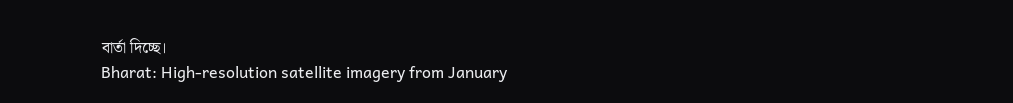বার্তা দিচ্ছে।
Bharat: High-resolution satellite imagery from January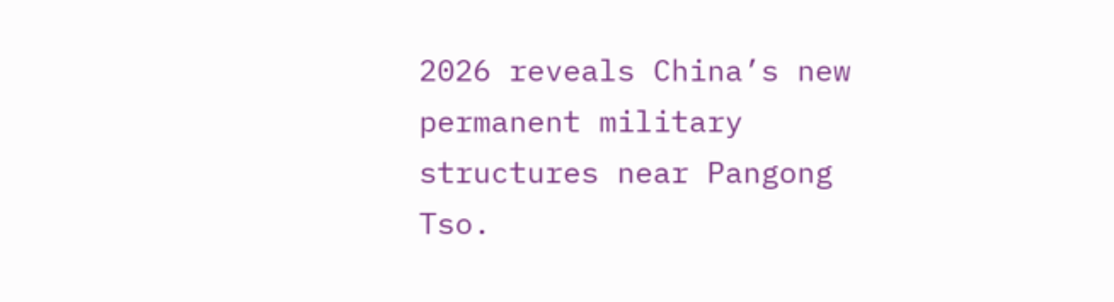2026 reveals China’s new permanent military structures near Pangong Tso.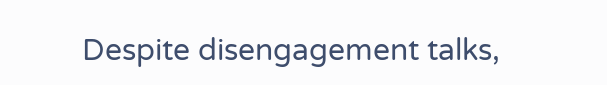Despite disengagement talks,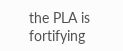the PLA is fortifying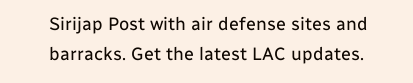Sirijap Post with air defense sites and barracks. Get the latest LAC updates.